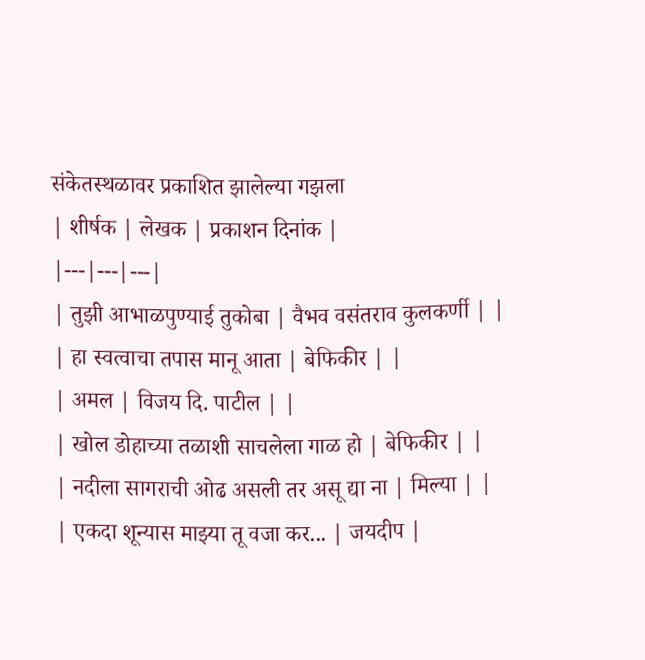संकेतस्थळावर प्रकाशित झालेल्या गझला
| शीर्षक | लेखक | प्रकाशन दिनांक |
|---|---|---|
| तुझी आभाळपुण्याई तुकोबा | वैभव वसंतराव कुलकर्णी | |
| हा स्वत्वाचा तपास मानू आता | बेफिकीर | |
| अमल | विजय दि. पाटील | |
| खोल डोहाच्या तळाशी साचलेला गाळ हो | बेफिकीर | |
| नदीला सागराची ओढ असली तर असू द्या ना | मिल्या | |
| एकदा शून्यास माझ्या तू वजा कर... | जयदीप |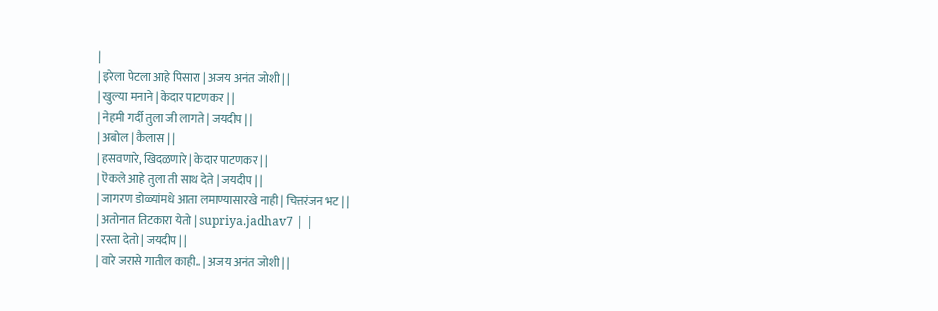|
| इरेला पेटला आहे पिसारा | अजय अनंत जोशी | |
| खुल्या मनाने | केदार पाटणकर | |
| नेहमी गर्दी तुला जी लागते | जयदीप | |
| अबोल | कैलास | |
| हसवणारे, खिदळणारे | केदार पाटणकर | |
| ऎकले आहे तुला ती साथ देते | जयदीप | |
| जागरण डोळ्यांमधे आता लमाण्यासारखे नाही | चित्तरंजन भट | |
| अतोनात तिटकारा येतो | supriya.jadhav7 | |
| रस्ता देतो | जयदीप | |
| वारे जरासे गातील काही.. | अजय अनंत जोशी | |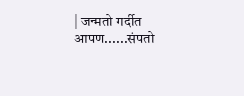| जन्मतो गर्दीत आपण......संपतो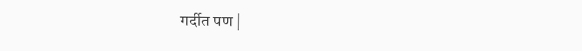गर्दीत पण |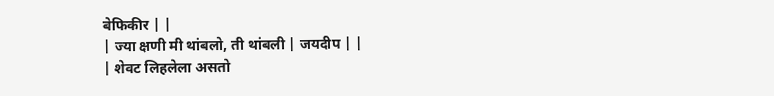बेफिकीर | |
| ज्या क्षणी मी थांबलो, ती थांबली | जयदीप | |
| शेवट लिहलेला असतो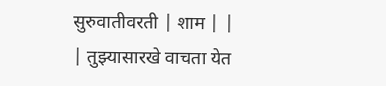सुरुवातीवरती | शाम | |
| तुझ्यासारखे वाचता येत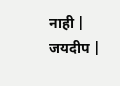नाही | जयदीप |